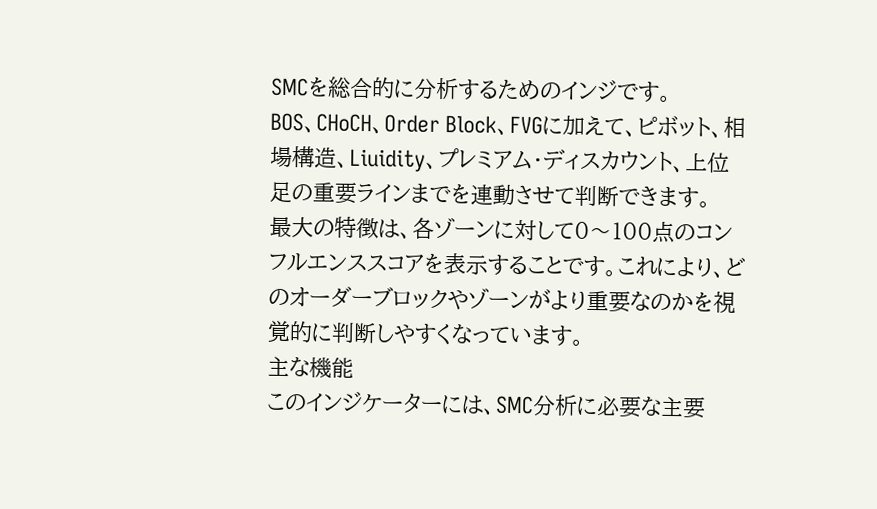SMCを総合的に分析するためのインジです。
BOS、CHoCH、Order Block、FVGに加えて、ピボット、相場構造、Liuidity、プレミアム・ディスカウント、上位足の重要ラインまでを連動させて判断できます。
最大の特徴は、各ゾーンに対して0〜100点のコンフルエンススコアを表示することです。これにより、どのオーダーブロックやゾーンがより重要なのかを視覚的に判断しやすくなっています。
主な機能
このインジケーターには、SMC分析に必要な主要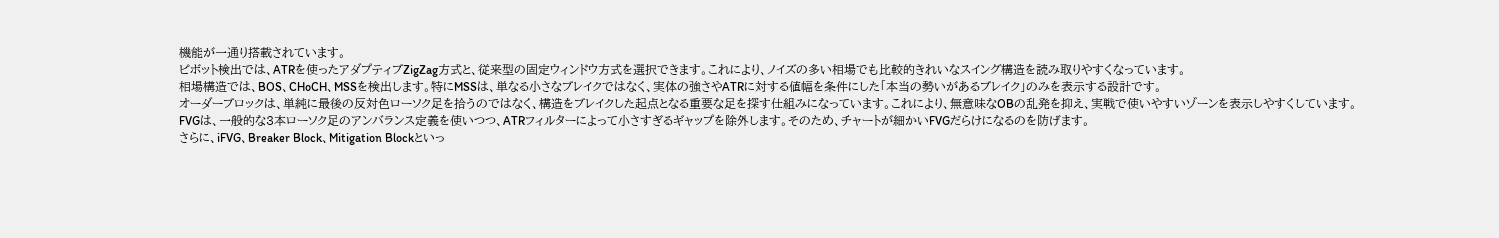機能が一通り搭載されています。
ピボット検出では、ATRを使ったアダプティブZigZag方式と、従来型の固定ウィンドウ方式を選択できます。これにより、ノイズの多い相場でも比較的きれいなスイング構造を読み取りやすくなっています。
相場構造では、BOS、CHoCH、MSSを検出します。特にMSSは、単なる小さなブレイクではなく、実体の強さやATRに対する値幅を条件にした「本当の勢いがあるブレイク」のみを表示する設計です。
オーダーブロックは、単純に最後の反対色ローソク足を拾うのではなく、構造をブレイクした起点となる重要な足を探す仕組みになっています。これにより、無意味なOBの乱発を抑え、実戦で使いやすいゾーンを表示しやすくしています。
FVGは、一般的な3本ローソク足のアンバランス定義を使いつつ、ATRフィルターによって小さすぎるギャップを除外します。そのため、チャートが細かいFVGだらけになるのを防げます。
さらに、iFVG、Breaker Block、Mitigation Blockといっ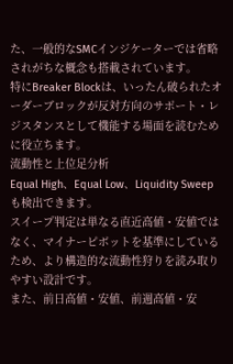た、一般的なSMCインジケーターでは省略されがちな概念も搭載されています。
特にBreaker Blockは、いったん破られたオーダーブロックが反対方向のサポート・レジスタンスとして機能する場面を読むために役立ちます。
流動性と上位足分析
Equal High、Equal Low、Liquidity Sweepも検出できます。
スイープ判定は単なる直近高値・安値ではなく、マイナーピボットを基準にしているため、より構造的な流動性狩りを読み取りやすい設計です。
また、前日高値・安値、前週高値・安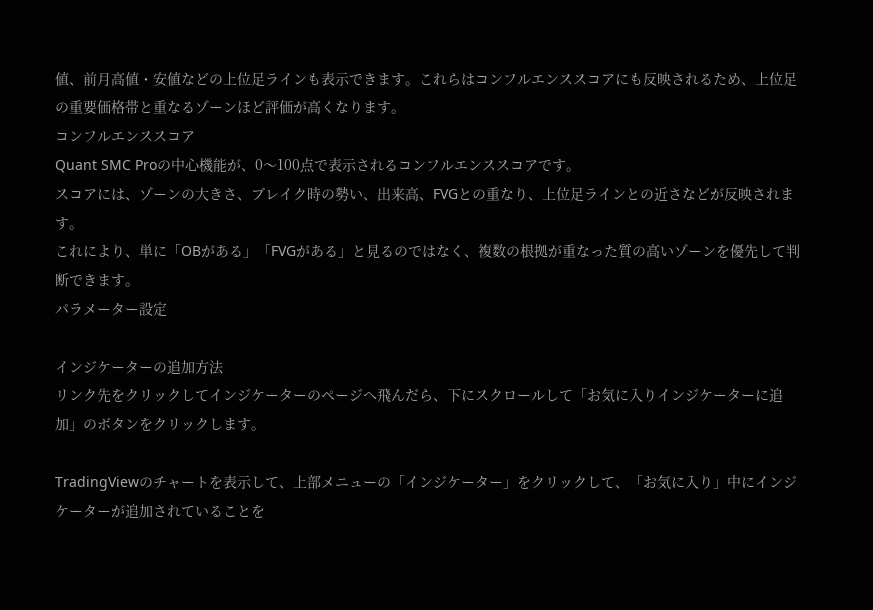値、前月高値・安値などの上位足ラインも表示できます。これらはコンフルエンススコアにも反映されるため、上位足の重要価格帯と重なるゾーンほど評価が高くなります。
コンフルエンススコア
Quant SMC Proの中心機能が、0〜100点で表示されるコンフルエンススコアです。
スコアには、ゾーンの大きさ、ブレイク時の勢い、出来高、FVGとの重なり、上位足ラインとの近さなどが反映されます。
これにより、単に「OBがある」「FVGがある」と見るのではなく、複数の根拠が重なった質の高いゾーンを優先して判断できます。
パラメーター設定

インジケーターの追加方法
リンク先をクリックしてインジケーターのページへ飛んだら、下にスクロールして「お気に入りインジケーターに追加」のボタンをクリックします。

TradingViewのチャートを表示して、上部メニューの「インジケーター」をクリックして、「お気に入り」中にインジケーターが追加されていることを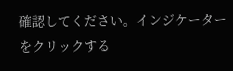確認してください。インジケーターをクリックする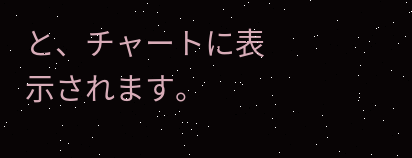と、チャートに表示されます。